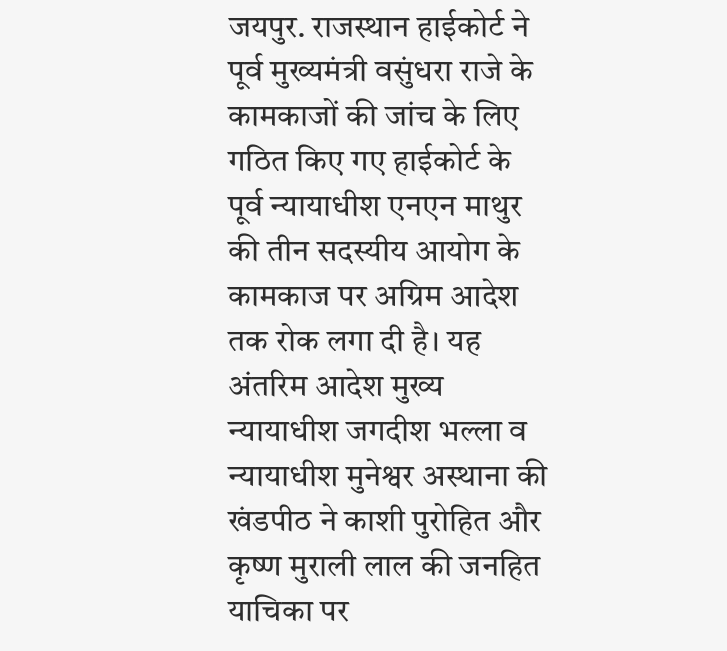जयपुर. राजस्थान हाईकोर्ट ने पूर्व मुख्यमंत्री वसुंधरा राजे के कामकाजों की जांच के लिए गठित किए गए हाईकोर्ट के पूर्व न्यायाधीश एनएन माथुर की तीन सदस्यीय आयोग के कामकाज पर अग्रिम आदेश तक रोक लगा दी है। यह अंतरिम आदेश मुख्य न्यायाधीश जगदीश भल्ला व न्यायाधीश मुनेश्वर अस्थाना की खंडपीठ ने काशी पुरोहित और कृष्ण मुराली लाल की जनहित याचिका पर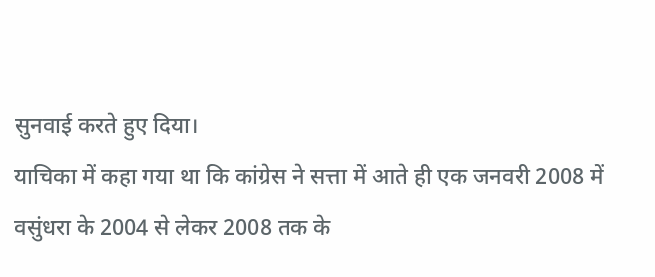सुनवाई करते हुए दिया।
याचिका में कहा गया था कि कांग्रेस ने सत्ता में आते ही एक जनवरी 2008 में वसुंधरा के 2004 से लेकर 2008 तक के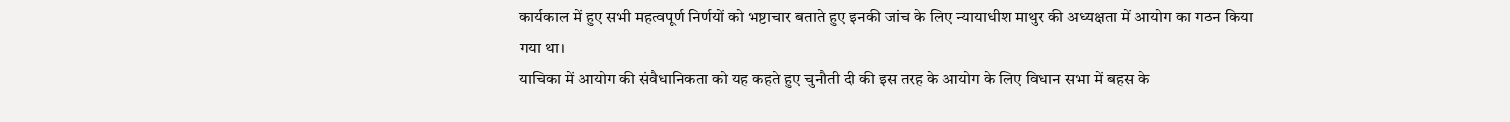कार्यकाल में हुए सभी महत्वपूर्ण निर्णयों को भष्टाचार बताते हुए इनकी जांच के लिए न्यायाधीश माथुर की अध्यक्षता में आयोग का गठन किया गया था।
याचिका में आयोग की संवैधानिकता को यह कहते हुए चुनौती दी की इस तरह के आयोग के लिए विधान सभा में बहस के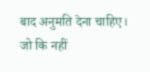बाद अनुमति देना चाहिए। जो कि नहीं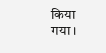किया गया।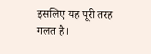इसलिए यह पूरी तरह गलत है।